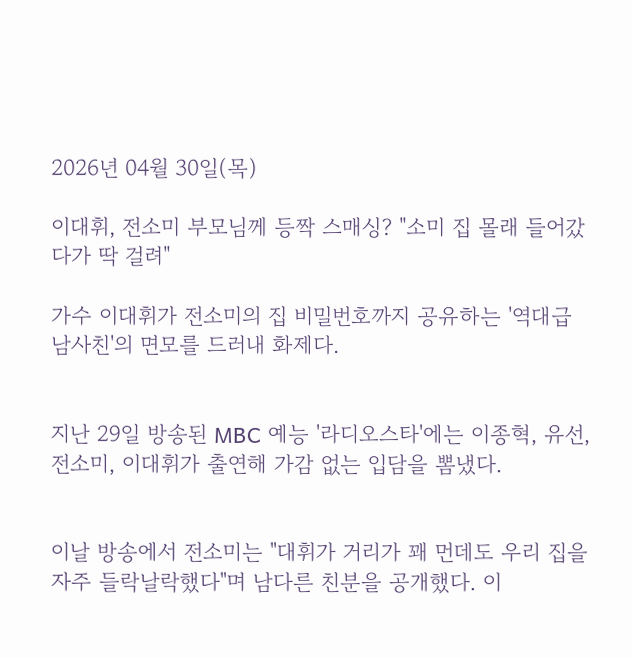2026년 04월 30일(목)

이대휘, 전소미 부모님께 등짝 스매싱? "소미 집 몰래 들어갔다가 딱 걸려"

가수 이대휘가 전소미의 집 비밀번호까지 공유하는 '역대급 남사친'의 면모를 드러내 화제다.


지난 29일 방송된 MBC 예능 '라디오스타'에는 이종혁, 유선, 전소미, 이대휘가 출연해 가감 없는 입담을 뽐냈다.


이날 방송에서 전소미는 "대휘가 거리가 꽤 먼데도 우리 집을 자주 들락날락했다"며 남다른 친분을 공개했다. 이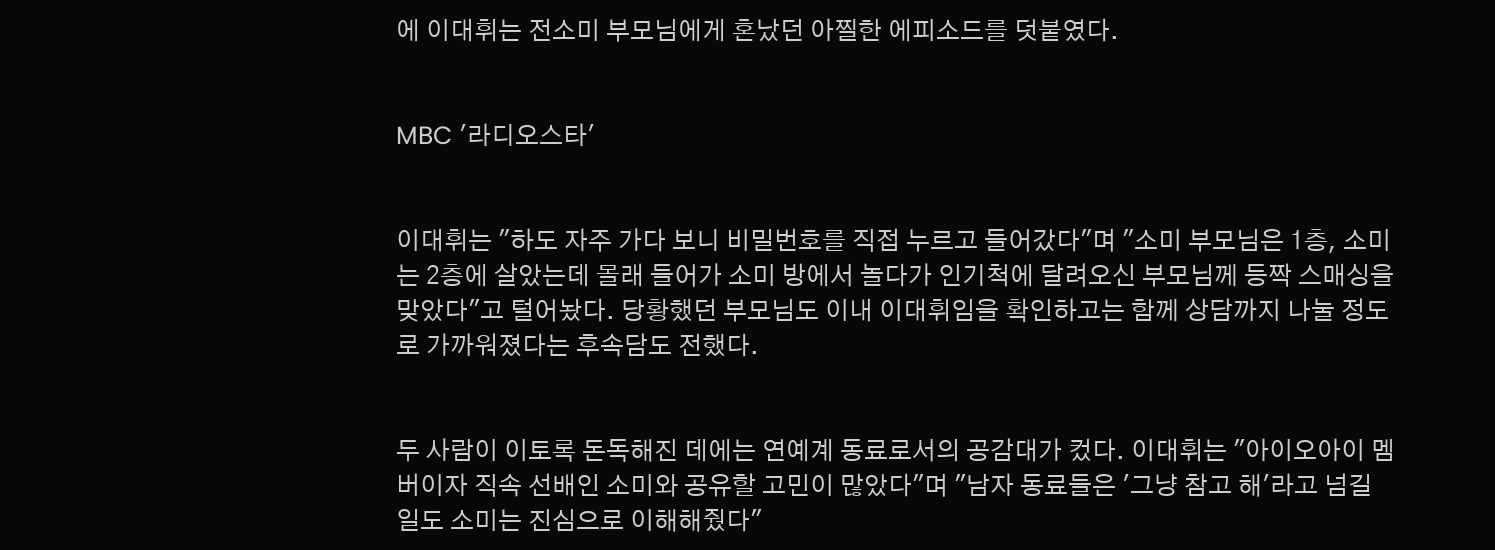에 이대휘는 전소미 부모님에게 혼났던 아찔한 에피소드를 덧붙였다.


MBC '라디오스타'


이대휘는 "하도 자주 가다 보니 비밀번호를 직접 누르고 들어갔다"며 "소미 부모님은 1층, 소미는 2층에 살았는데 몰래 들어가 소미 방에서 놀다가 인기척에 달려오신 부모님께 등짝 스매싱을 맞았다"고 털어놨다. 당황했던 부모님도 이내 이대휘임을 확인하고는 함께 상담까지 나눌 정도로 가까워졌다는 후속담도 전했다.


두 사람이 이토록 돈독해진 데에는 연예계 동료로서의 공감대가 컸다. 이대휘는 "아이오아이 멤버이자 직속 선배인 소미와 공유할 고민이 많았다"며 "남자 동료들은 '그냥 참고 해'라고 넘길 일도 소미는 진심으로 이해해줬다"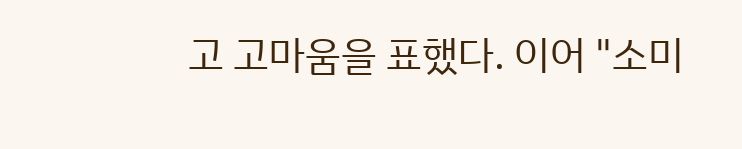고 고마움을 표했다. 이어 "소미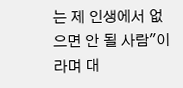는 제 인생에서 없으면 안 될 사람"이라며 대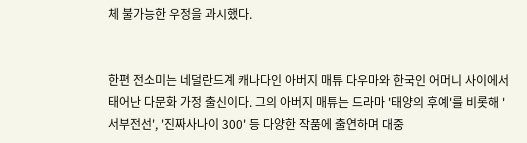체 불가능한 우정을 과시했다.


한편 전소미는 네덜란드계 캐나다인 아버지 매튜 다우마와 한국인 어머니 사이에서 태어난 다문화 가정 출신이다. 그의 아버지 매튜는 드라마 '태양의 후예'를 비롯해 '서부전선', '진짜사나이 300' 등 다양한 작품에 출연하며 대중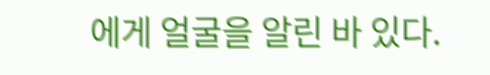에게 얼굴을 알린 바 있다.